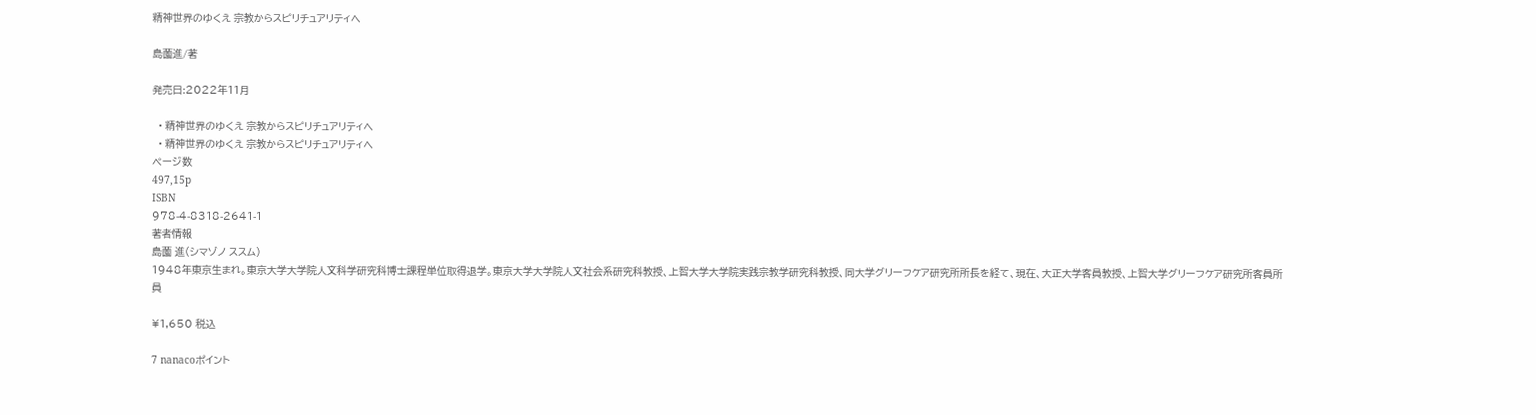精神世界のゆくえ 宗教からスピリチュアリティへ

島薗進/著

発売日:2022年11月

  • 精神世界のゆくえ 宗教からスピリチュアリティへ
  • 精神世界のゆくえ 宗教からスピリチュアリティへ
ページ数
497,15p
ISBN
978-4-8318-2641-1
著者情報
島薗 進(シマゾノ ススム)
1948年東京生まれ。東京大学大学院人文科学研究科博士課程単位取得退学。東京大学大学院人文社会系研究科教授、上智大学大学院実践宗教学研究科教授、同大学グリーフケア研究所所長を経て、現在、大正大学客員教授、上智大学グリーフケア研究所客員所員

¥1,650 税込

7 nanacoポイント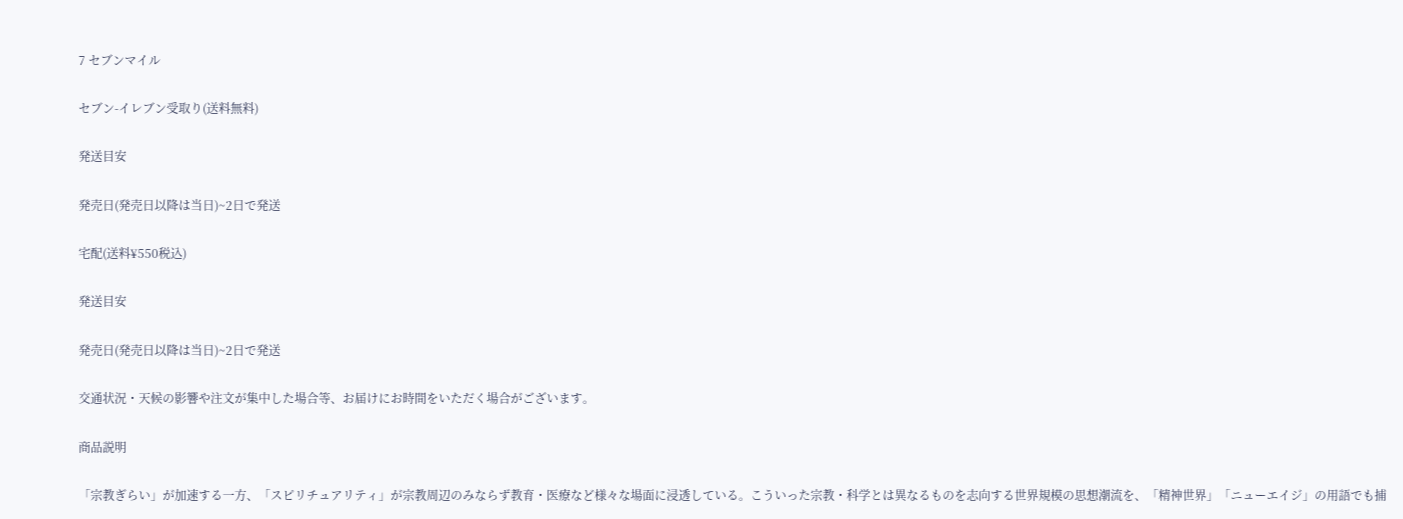7 セブンマイル

セブン-イレブン受取り(送料無料)

発送目安

発売日(発売日以降は当日)~2日で発送

宅配(送料¥550税込)

発送目安

発売日(発売日以降は当日)~2日で発送

交通状況・天候の影響や注文が集中した場合等、お届けにお時間をいただく場合がございます。

商品説明

「宗教ぎらい」が加速する一方、「スピリチュアリティ」が宗教周辺のみならず教育・医療など様々な場面に浸透している。こういった宗教・科学とは異なるものを志向する世界規模の思想潮流を、「精神世界」「ニューエイジ」の用語でも捕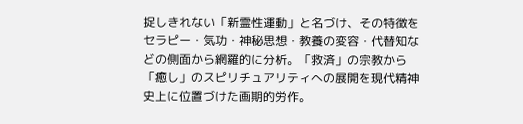捉しきれない「新霊性運動」と名づけ、その特徴をセラピー・気功・神秘思想・教養の変容・代替知などの側面から網羅的に分析。「救済」の宗教から「癒し」のスピリチュアリティへの展開を現代精神史上に位置づけた画期的労作。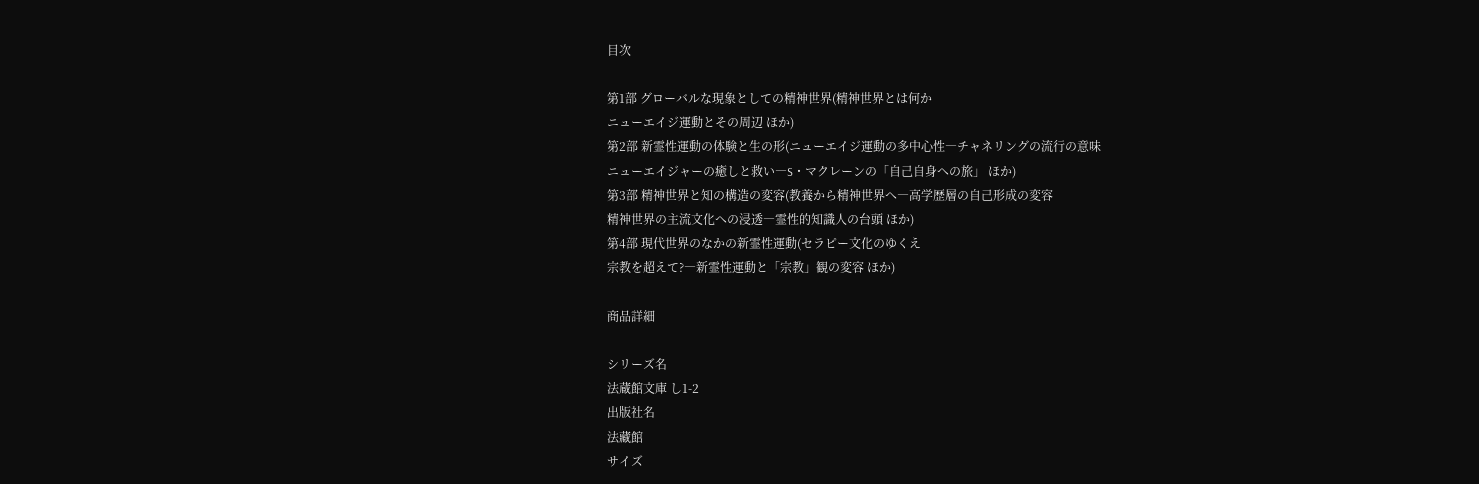目次

第1部 グローバルな現象としての精神世界(精神世界とは何か
ニューエイジ運動とその周辺 ほか)
第2部 新霊性運動の体験と生の形(ニューエイジ運動の多中心性―チャネリングの流行の意味
ニューエイジャーの癒しと救い―S・マクレーンの「自己自身への旅」 ほか)
第3部 精神世界と知の構造の変容(教養から精神世界へ―高学歴層の自己形成の変容
精神世界の主流文化への浸透―霊性的知識人の台頭 ほか)
第4部 現代世界のなかの新霊性運動(セラピー文化のゆくえ
宗教を超えて?―新霊性運動と「宗教」観の変容 ほか)

商品詳細

シリーズ名
法蔵館文庫 し1-2
出版社名
法藏館
サイズ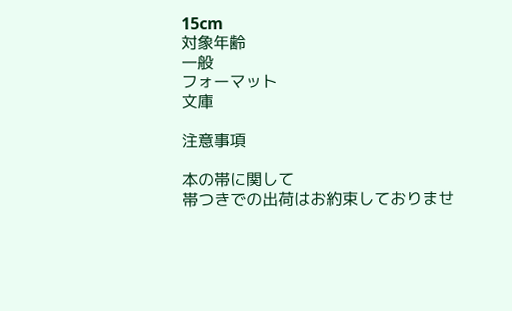15cm
対象年齢
一般
フォーマット
文庫

注意事項

本の帯に関して
帯つきでの出荷はお約束しておりませ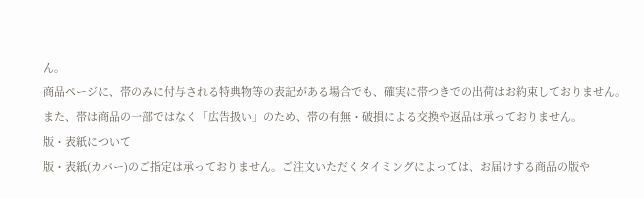ん。
商品ページに、帯のみに付与される特典物等の表記がある場合でも、確実に帯つきでの出荷はお約束しておりません。
また、帯は商品の一部ではなく「広告扱い」のため、帯の有無・破損による交換や返品は承っておりません。
版・表紙について
版・表紙(カバー)のご指定は承っておりません。ご注文いただくタイミングによっては、お届けする商品の版や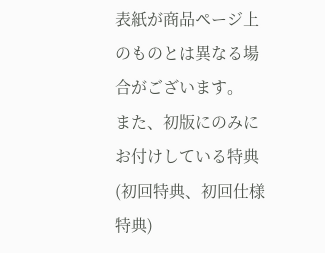表紙が商品ページ上のものとは異なる場合がございます。
また、初版にのみにお付けしている特典(初回特典、初回仕様特典)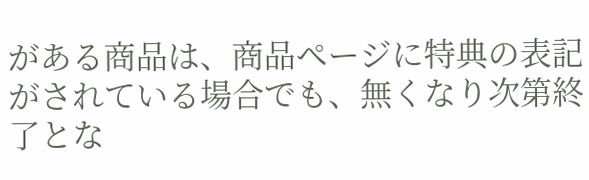がある商品は、商品ページに特典の表記がされている場合でも、無くなり次第終了とな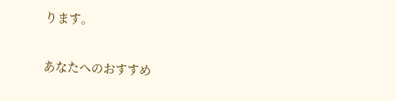ります。

あなたへのおすすめ